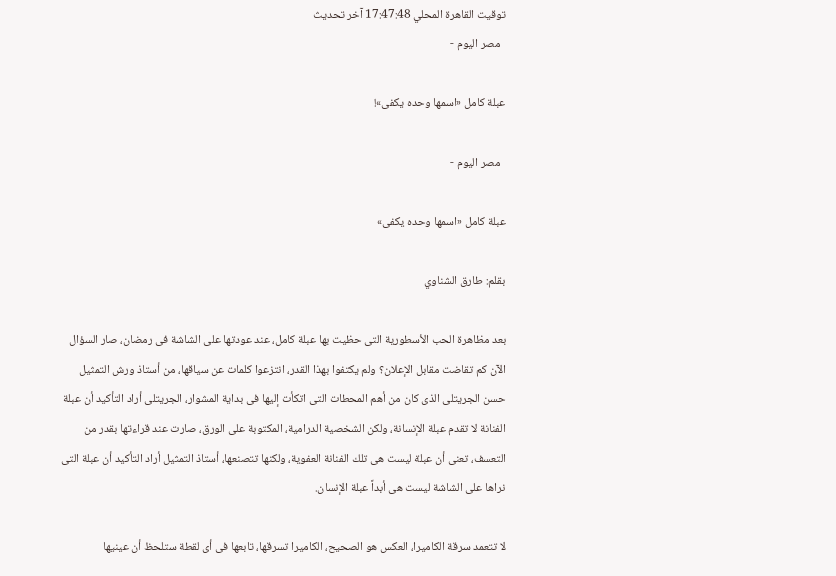توقيت القاهرة المحلي 17:47:48 آخر تحديث
  مصر اليوم -

عبلة كامل «اسمها وحده يكفى»!

  مصر اليوم -

عبلة كامل «اسمها وحده يكفى»

بقلم: طارق الشناوي

بعد مظاهرة الحب الأسطورية التى حظيت بها عبلة كامل، عند عودتها على الشاشة فى رمضان، صار السؤال الآن كم تقاضت مقابل الإعلان؟ ولم يكتفوا بهذا القدر، انتزعوا كلمات عن سياقها، من أستاذ ورش التمثيل حسن الجريتلى الذى كان من أهم المحطات التى اتكأت إليها فى بداية المشوار، الجريتلى أراد التأكيد أن عبلة الفنانة لا تقدم عبلة الإنسانة، ولكن الشخصية الدرامية، المكتوبة على الورق، صارت عند قراءتها بقدر من التعسف، تعنى أن عبلة ليست هى تلك الفنانة العفوية، ولكنها تتصنعها، أستاذ التمثيل أراد التأكيد أن عبلة التى نراها على الشاشة ليست هى أبداً عبلة الإنسان.

لا تتعمد سرقة الكاميرا، العكس هو الصحيح، الكاميرا تسرقها، تابعها فى أى لقطة ستلحظ أن عينيها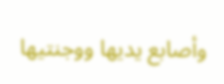وأصابع يديها ووجنتيها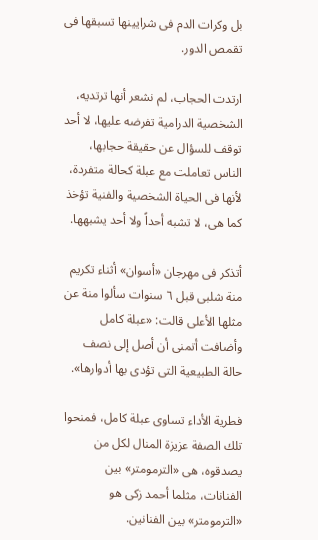بل وكرات الدم فى شرايينها تسبقها فى تقمص الدور.

ارتدت الحجاب، لم نشعر أنها ترتديه، الشخصية الدرامية تفرضه عليها، لا أحد توقف للسؤال عن حقيقة حجابها، الناس تعاملت مع عبلة كحالة متفردة، لأنها فى الحياة الشخصية والفنية تؤخذ كما هى، لا تشبه أحداً ولا أحد يشبهها.

أتذكر فى مهرجان «أسوان» أثناء تكريم منة شلبى قبل ٦ سنوات سألوا منة عن مثلها الأعلى قالت: «عبلة كامل وأضافت أتمنى أن أصل إلى نصف حالة الطبيعية التى تؤدى بها أدوارها».

فطرية الأداء تساوى عبلة كامل، فمنحوا تلك الصفة عزيزة المنال لكل من يصدقوه، هى «الترمومتر» بين الفنانات، مثلما أحمد زكى هو «الترمومتر» بين الفنانين.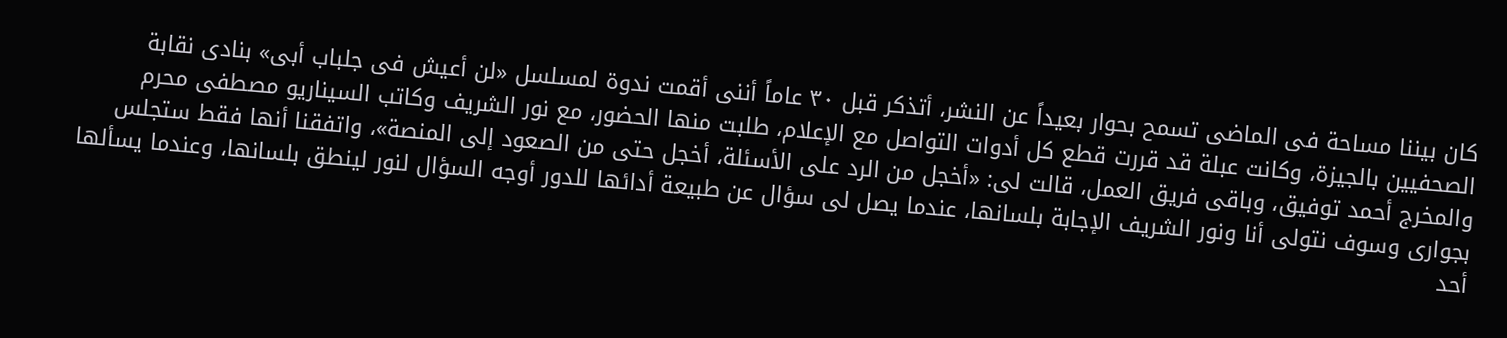كان بيننا مساحة فى الماضى تسمح بحوار بعيداً عن النشر، أتذكر قبل ٣٠ عاماً أننى أقمت ندوة لمسلسل «لن أعيش فى جلباب أبى» بنادى نقابة الصحفيين بالجيزة، وكانت عبلة قد قررت قطع كل أدوات التواصل مع الإعلام، طلبت منها الحضور، مع نور الشريف وكاتب السيناريو مصطفى محرم والمخرج أحمد توفيق، وباقى فريق العمل، قالت لى: «أخجل من الرد على الأسئلة، أخجل حتى من الصعود إلى المنصة»، واتفقنا أنها فقط ستجلس بجوارى وسوف نتولى أنا ونور الشريف الإجابة بلسانها، عندما يصل لى سؤال عن طبيعة أدائها للدور أوجه السؤال لنور لينطق بلسانها، وعندما يسألها أحد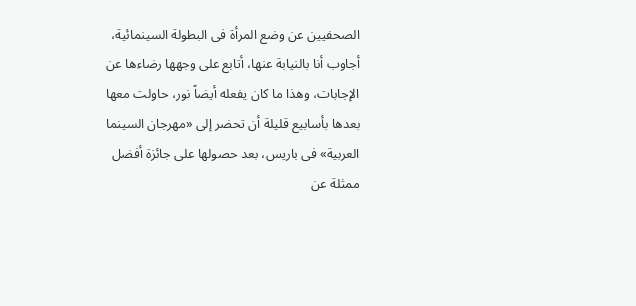الصحفيين عن وضع المرأة فى البطولة السينمائية، أجاوب أنا بالنيابة عنها، أتابع على وجهها رضاءها عن الإجابات، وهذا ما كان يفعله أيضاً نور، حاولت معها بعدها بأسابيع قليلة أن تحضر إلى «مهرجان السينما العربية» فى باريس، بعد حصولها على جائزة أفضل ممثلة عن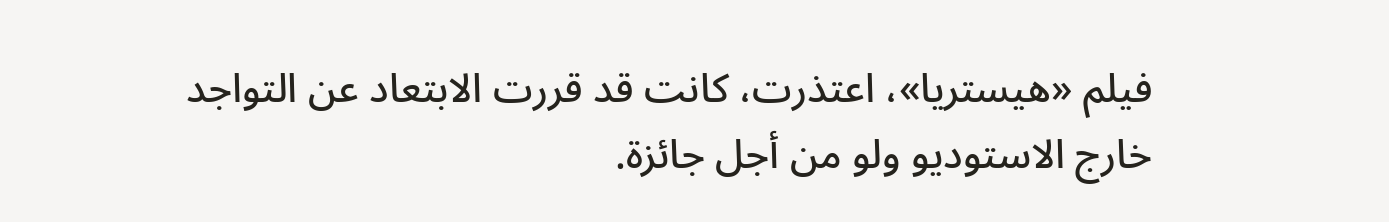فيلم «هيستريا»، اعتذرت، كانت قد قررت الابتعاد عن التواجد خارج الاستوديو ولو من أجل جائزة.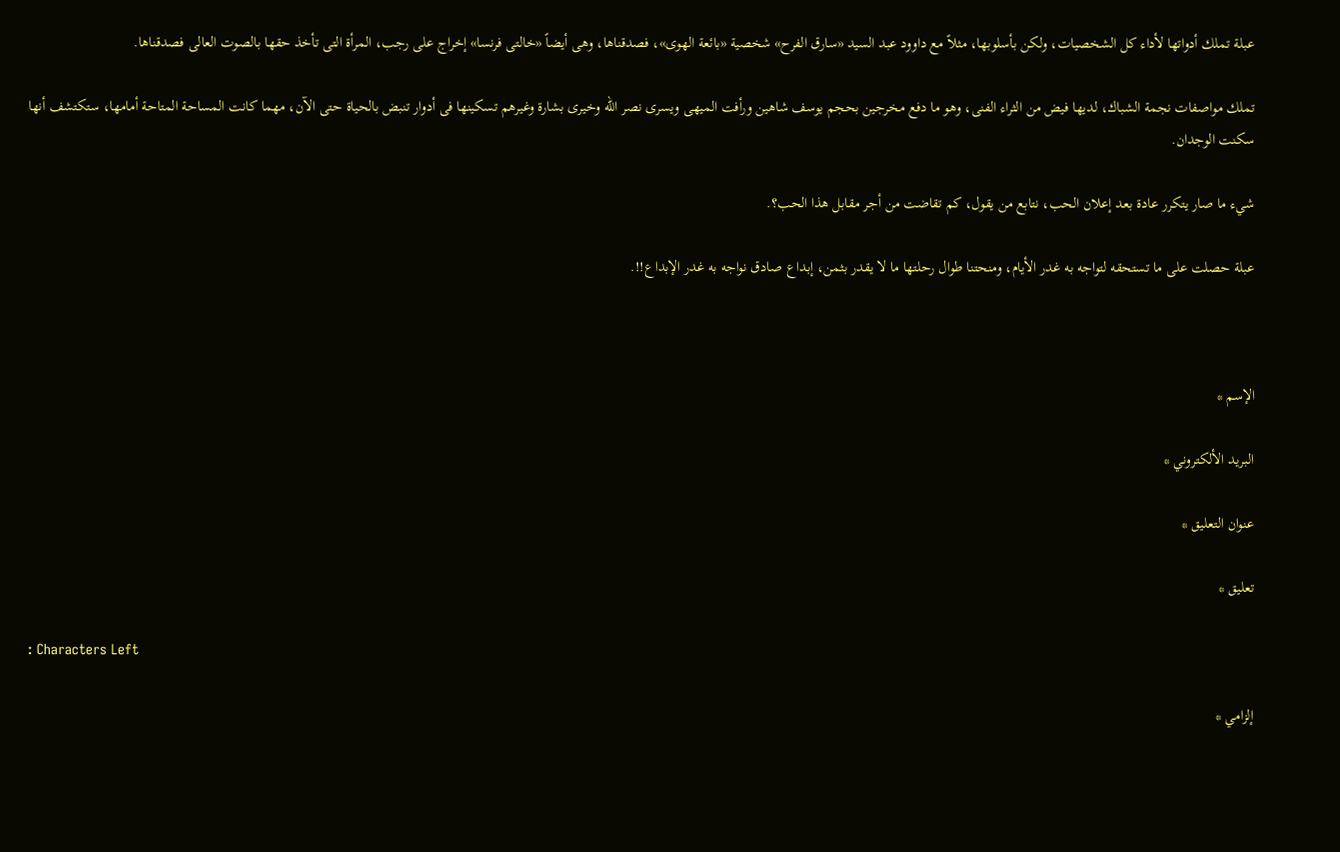عبلة تملك أدواتها لأداء كل الشخصيات، ولكن بأسلوبها، مثلاً مع داوود عبد السيد «سارق الفرح» شخصية «بائعة الهوى»، فصدقناها، وهى أيضاً «خالتى فرنسا» إخراج على رجب، المرأة التى تأخذ حقها بالصوت العالى فصدقناها.

تملك مواصفات نجمة الشباك، لديها فيض من الثراء الفنى، وهو ما دفع مخرجين بحجم يوسف شاهين ورأفت الميهى ويسرى نصر الله وخيرى بشارة وغيرهم تسكينها فى أدوار تنبض بالحياة حتى الآن، مهما كانت المساحة المتاحة أمامها، ستكتشف أنها سكنت الوجدان.

شيء ما صار يتكرر عادة بعد إعلان الحب، نتابع من يقول، كم تقاضت من أجر مقابل هذا الحب؟.

عبلة حصلت على ما تستحقه لتواجه به غدر الأيام، ومنحتنا طوال رحلتها ما لا يقدر بثمن، إبداع صادق نواجه به غدر الإبداع!!.



الإسم *

البريد الألكتروني *

عنوان التعليق *

تعليق *

: Characters Left

إلزامي *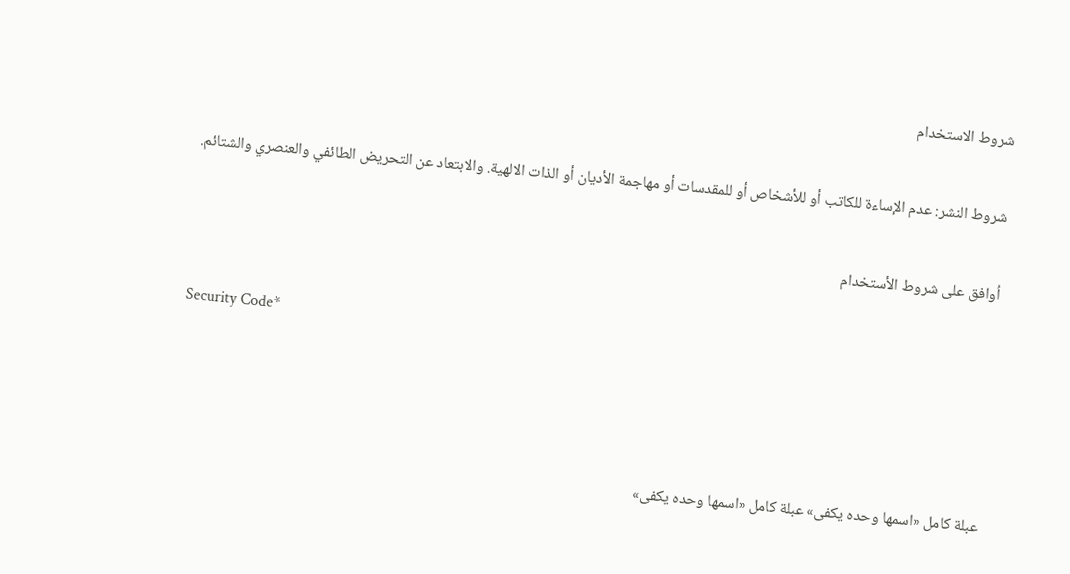شروط الاستخدام

شروط النشر: عدم الإساءة للكاتب أو للأشخاص أو للمقدسات أو مهاجمة الأديان أو الذات الالهية. والابتعاد عن التحريض الطائفي والعنصري والشتائم.

اُوافق على شروط الأستخدام

Security Code*



عبلة كامل «اسمها وحده يكفى» عبلة كامل «اسمها وحده يكفى»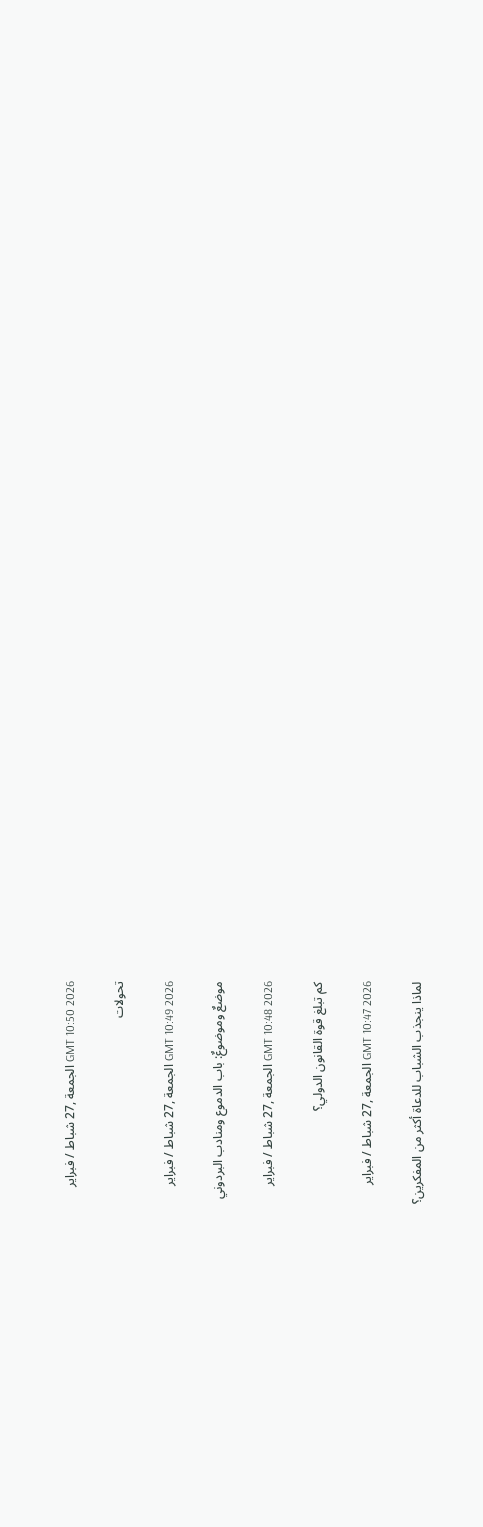GMT 10:50 2026 الجمعة ,27 شباط / فبراير

تحولات

GMT 10:49 2026 الجمعة ,27 شباط / فبراير

موضعٌ وموضوعٌ: باب الدموع ومنادب البردوني

GMT 10:48 2026 الجمعة ,27 شباط / فبراير

كم تبلغ قوة القانون الدولي؟

GMT 10:47 2026 الجمعة ,27 شباط / فبراير

لماذا ينجذب الشباب للدعاة أكثر من المفكرين؟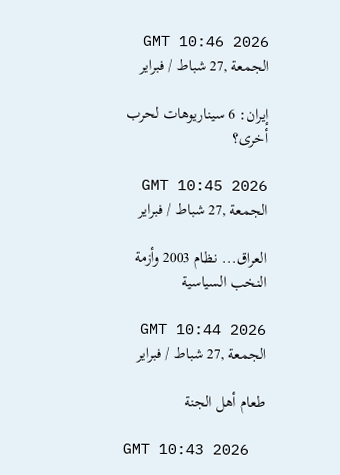GMT 10:46 2026 الجمعة ,27 شباط / فبراير

إيران: 6 سيناريوهات لحرب أخرى؟

GMT 10:45 2026 الجمعة ,27 شباط / فبراير

العراق... نظام 2003 وأزمة النخب السياسية

GMT 10:44 2026 الجمعة ,27 شباط / فبراير

طعام أهل الجنة

GMT 10:43 2026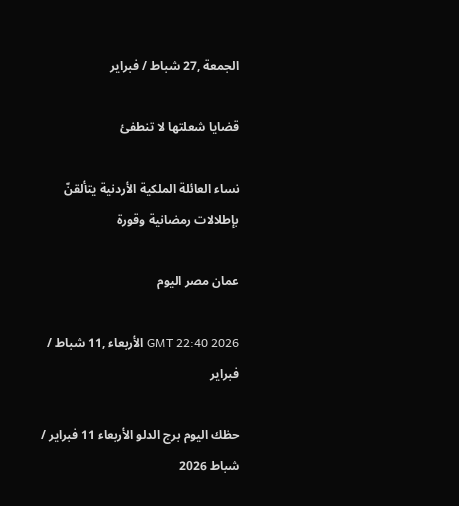الجمعة ,27 شباط / فبراير

قضايا شعلتها لا تنطفئ

نساء العائلة الملكية الأردنية يتألقنّ بإطلالات رمضانية وقورة

عمان مصر اليوم

GMT 22:40 2026 الأربعاء ,11 شباط / فبراير

حظك اليوم برج الدلو الأربعاء 11 فبراير / شباط 2026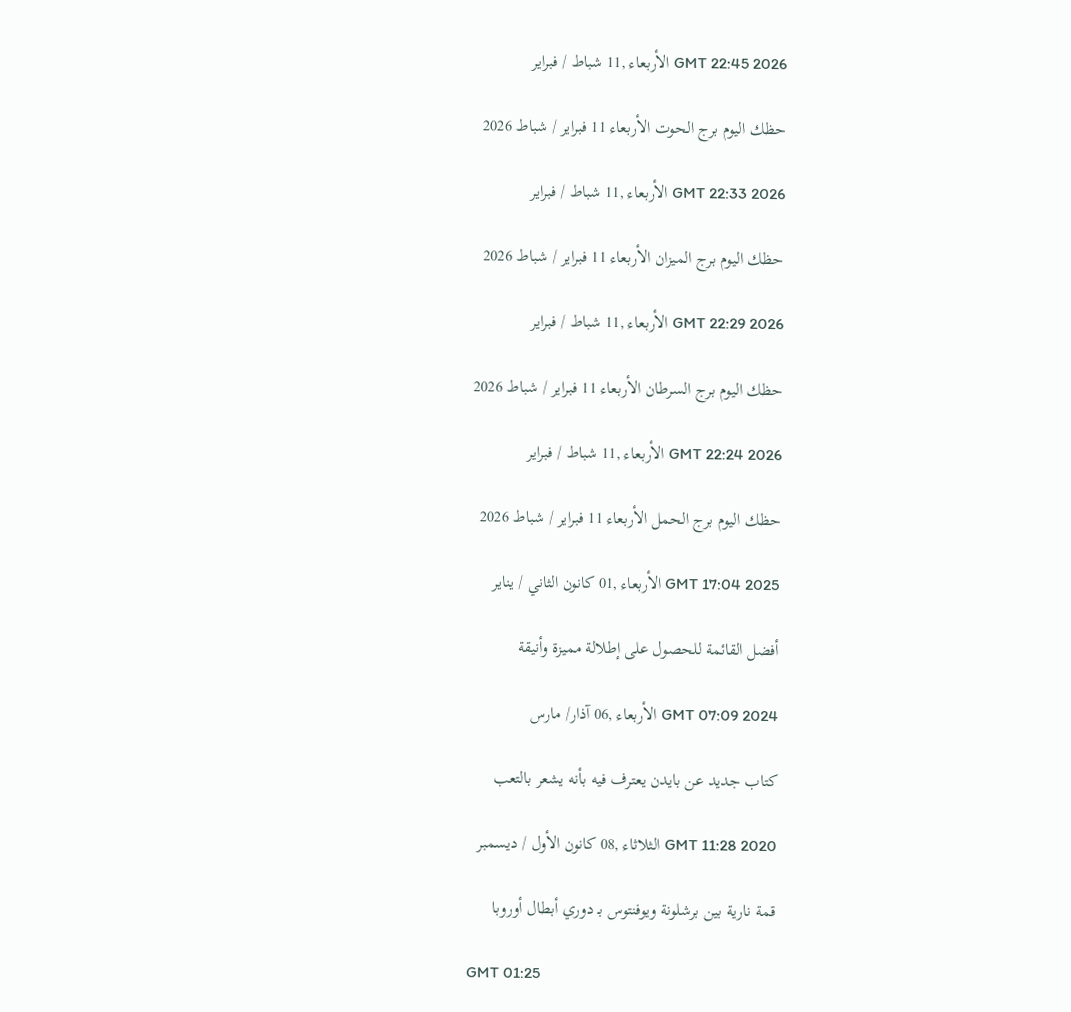GMT 22:45 2026 الأربعاء ,11 شباط / فبراير

حظك اليوم برج الحوت الأربعاء 11 فبراير / شباط 2026

GMT 22:33 2026 الأربعاء ,11 شباط / فبراير

حظك اليوم برج الميزان الأربعاء 11 فبراير / شباط 2026

GMT 22:29 2026 الأربعاء ,11 شباط / فبراير

حظك اليوم برج السرطان الأربعاء 11 فبراير / شباط 2026

GMT 22:24 2026 الأربعاء ,11 شباط / فبراير

حظك اليوم برج الحمل الأربعاء 11 فبراير / شباط 2026

GMT 17:04 2025 الأربعاء ,01 كانون الثاني / يناير

أفضل القائمة للحصول على إطلالة مميزة وأنيقة

GMT 07:09 2024 الأربعاء ,06 آذار/ مارس

كتاب جديد عن بايدن يعترف فيه بأنه يشعر بالتعب

GMT 11:28 2020 الثلاثاء ,08 كانون الأول / ديسمبر

قمة نارية بين برشلونة ويوفنتوس بـ دوري أبطال أوروبا

GMT 01:25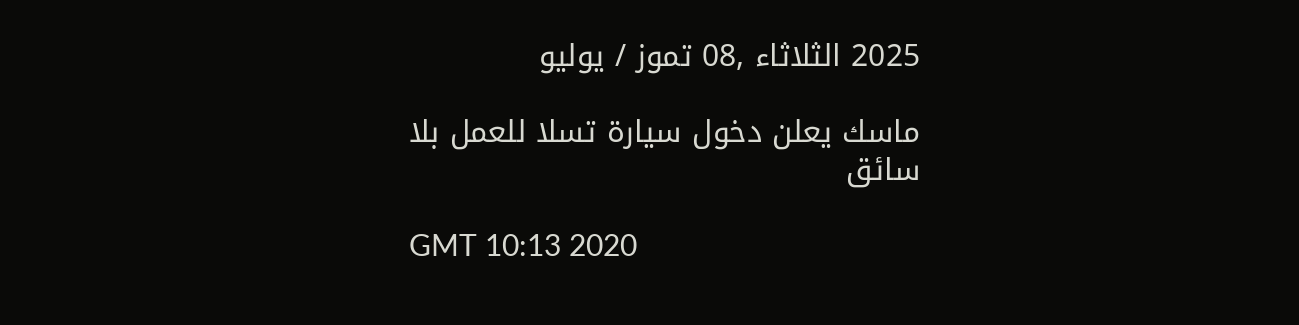2025 الثلاثاء ,08 تموز / يوليو

ماسك يعلن دخول سيارة تسلا للعمل بلا سائق

GMT 10:13 2020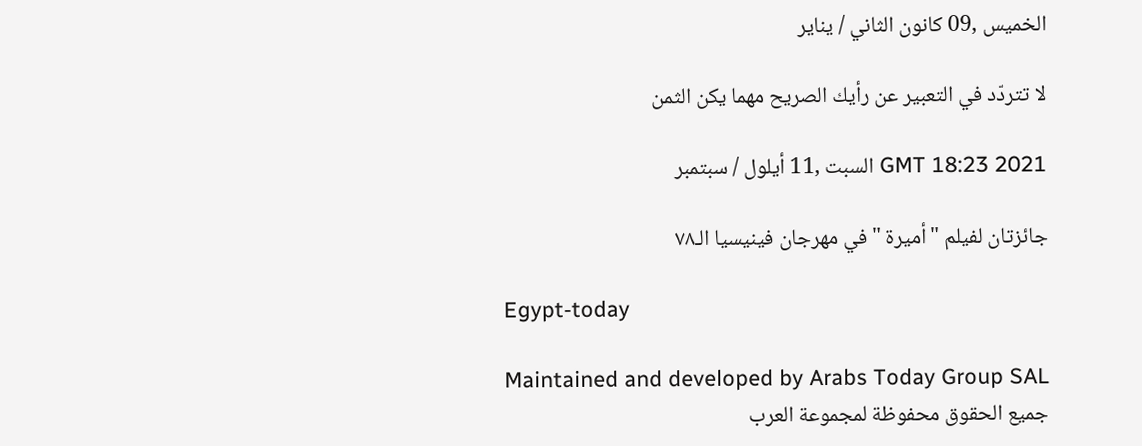الخميس ,09 كانون الثاني / يناير

لا تتردّد في التعبير عن رأيك الصريح مهما يكن الثمن

GMT 18:23 2021 السبت ,11 أيلول / سبتمبر

جائزتان لفيلم "أميرة "في مهرجان فينيسيا الـ٧٨

Egypt-today

Maintained and developed by Arabs Today Group SAL
جميع الحقوق محفوظة لمجموعة العرب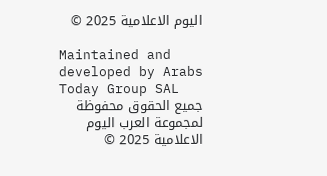اليوم الاعلامية 2025 ©

Maintained and developed by Arabs Today Group SAL
جميع الحقوق محفوظة لمجموعة العرب اليوم الاعلامية 2025 ©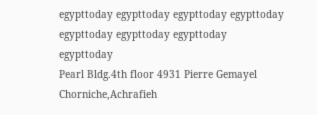egypttoday egypttoday egypttoday egypttoday
egypttoday egypttoday egypttoday
egypttoday
Pearl Bldg.4th floor 4931 Pierre Gemayel Chorniche,Achrafieh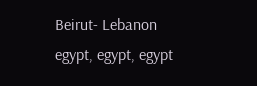Beirut- Lebanon
egypt, egypt, egypt